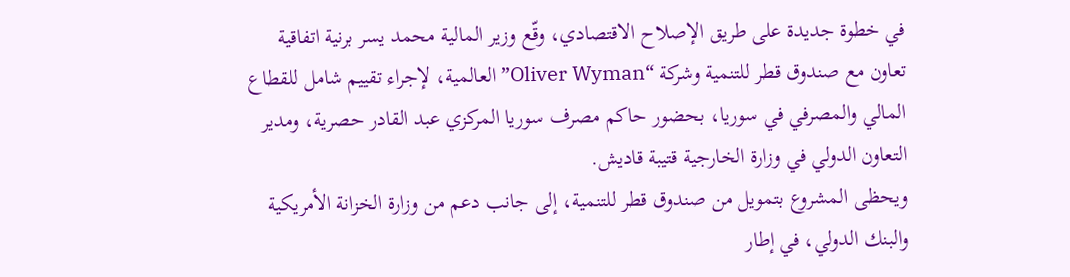في خطوة جديدة على طريق الإصلاح الاقتصادي، وقّع وزير المالية محمد يسر برنية اتفاقية تعاون مع صندوق قطر للتنمية وشركة “Oliver Wyman” العالمية، لإجراء تقييم شامل للقطاع المالي والمصرفي في سوريا، بحضور حاكم مصرف سوريا المركزي عبد القادر حصرية، ومدير التعاون الدولي في وزارة الخارجية قتيبة قاديش.
ويحظى المشروع بتمويل من صندوق قطر للتنمية، إلى جانب دعم من وزارة الخزانة الأمريكية والبنك الدولي، في إطار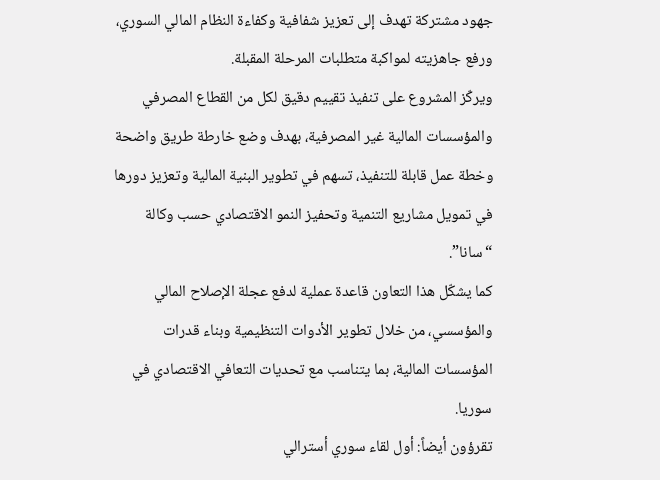جهود مشتركة تهدف إلى تعزيز شفافية وكفاءة النظام المالي السوري، ورفع جاهزيته لمواكبة متطلبات المرحلة المقبلة.
ويركّز المشروع على تنفيذ تقييم دقيق لكل من القطاع المصرفي والمؤسسات المالية غير المصرفية، بهدف وضع خارطة طريق واضحة وخطة عمل قابلة للتنفيذ، تسهم في تطوير البنية المالية وتعزيز دورها في تمويل مشاريع التنمية وتحفيز النمو الاقتصادي حسب وكالة “سانا”.
كما يشكّل هذا التعاون قاعدة عملية لدفع عجلة الإصلاح المالي والمؤسسي، من خلال تطوير الأدوات التنظيمية وبناء قدرات المؤسسات المالية، بما يتناسب مع تحديات التعافي الاقتصادي في سوريا.
تقرؤون أيضاً: أول لقاء سوري أسترالي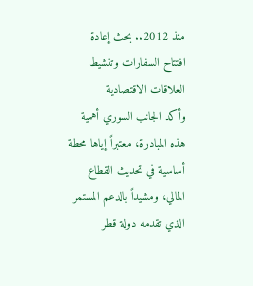منذ 2012.. بحث إعادة افتتاح السفارات وتنشيط العلاقات الاقتصادية
وأكد الجانب السوري أهمية هذه المبادرة، معتبراً إياها محطة أساسية في تحديث القطاع المالي، ومشيداً بالدعم المستمر الذي تقدمه دولة قطر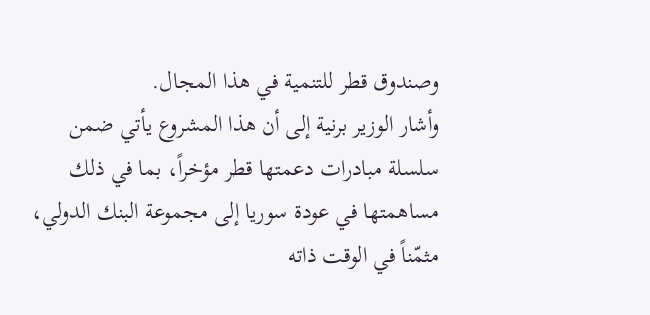وصندوق قطر للتنمية في هذا المجال.
وأشار الوزير برنية إلى أن هذا المشروع يأتي ضمن سلسلة مبادرات دعمتها قطر مؤخراً، بما في ذلك مساهمتها في عودة سوريا إلى مجموعة البنك الدولي، مثمّناً في الوقت ذاته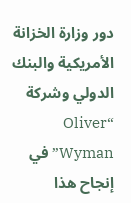دور وزارة الخزانة الأمريكية والبنك الدولي وشركة “Oliver Wyman” في إنجاح هذا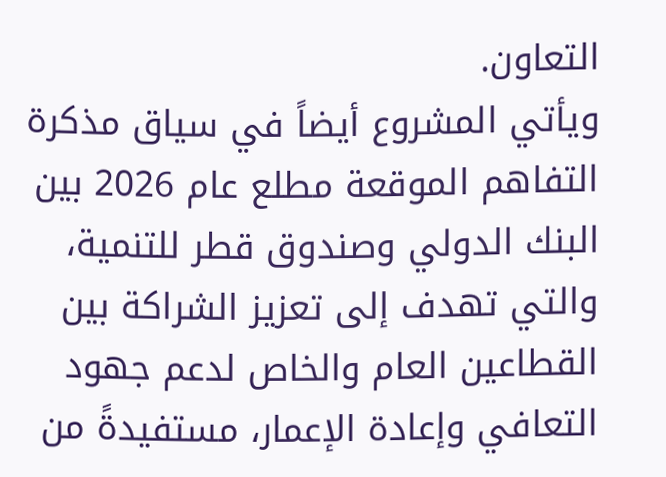التعاون.
ويأتي المشروع أيضاً في سياق مذكرة التفاهم الموقعة مطلع عام 2026 بين البنك الدولي وصندوق قطر للتنمية، والتي تهدف إلى تعزيز الشراكة بين القطاعين العام والخاص لدعم جهود التعافي وإعادة الإعمار، مستفيدةً من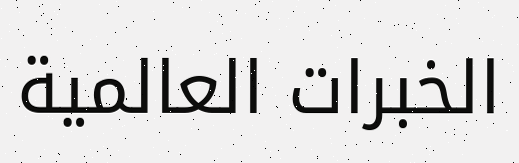الخبرات العالمية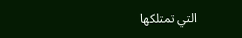التي تمتلكها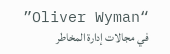“Oliver Wyman” في مجالات إدارة المخاطر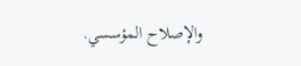والإصلاح المؤسسي.